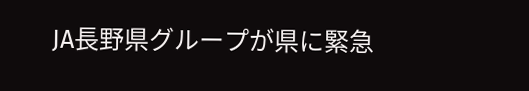JA長野県グループが県に緊急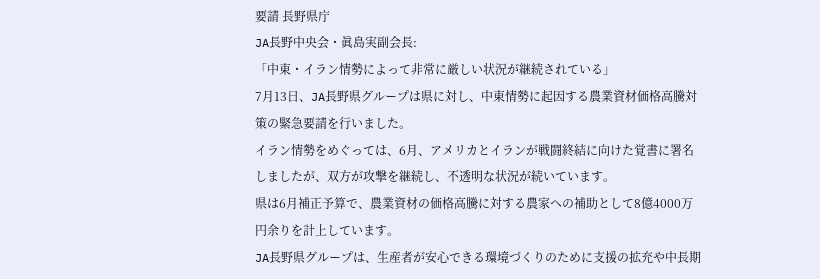要請 長野県庁
JA長野中央会・眞島実副会長:
「中東・イラン情勢によって非常に厳しい状況が継続されている」
7月13日、JA長野県グループは県に対し、中東情勢に起因する農業資材価格高騰対策の緊急要請を行いました。
イラン情勢をめぐっては、6月、アメリカとイランが戦闘終結に向けた覚書に署名しましたが、双方が攻撃を継続し、不透明な状況が続いています。
県は6月補正予算で、農業資材の価格高騰に対する農家への補助として8億4000万円余りを計上しています。
JA長野県グループは、生産者が安心できる環境づくりのために支援の拡充や中長期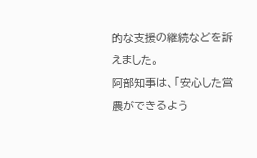的な支援の継続などを訴えました。
阿部知事は、「安心した営農ができるよう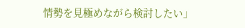情勢を見極めながら検討したい」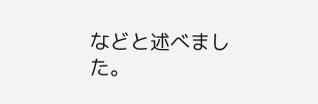などと述べました。